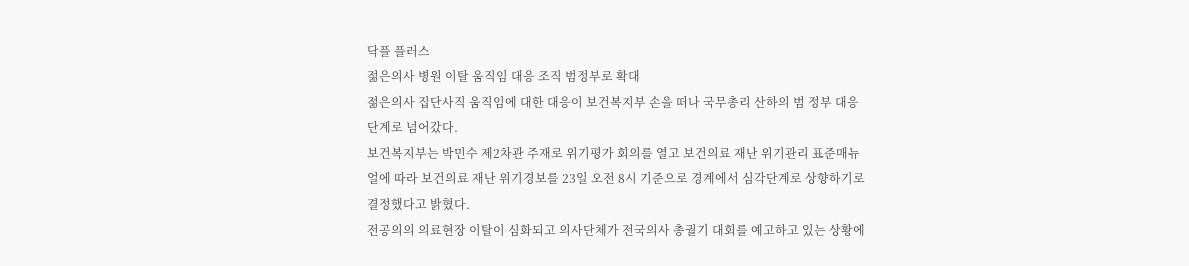닥플 플러스
젊은의사 병원 이탈 움직임 대응 조직 범정부로 확대
젊은의사 집단사직 움직임에 대한 대응이 보건복지부 손을 떠나 국무총리 산하의 범 정부 대응 단계로 넘어갔다.
보건복지부는 박민수 제2차관 주재로 위기평가 회의를 열고 보건의료 재난 위기관리 표준매뉴얼에 따라 보건의료 재난 위기경보를 23일 오전 8시 기준으로 경계에서 심각단계로 상향하기로 결정했다고 밝혔다.
전공의의 의료현장 이탈이 심화되고 의사단체가 전국의사 총궐기 대회를 예고하고 있는 상황에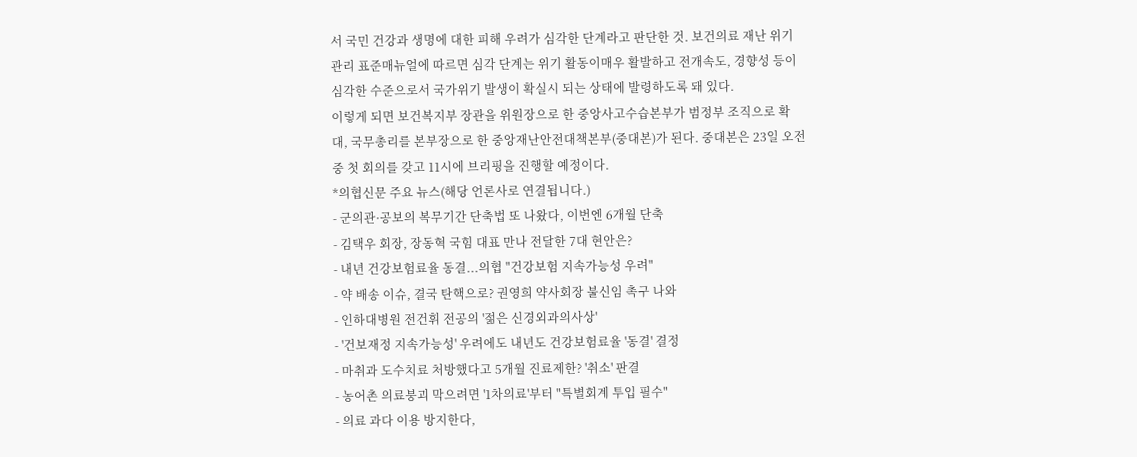서 국민 건강과 생명에 대한 피해 우려가 심각한 단계라고 판단한 것. 보건의료 재난 위기관리 표준매뉴얼에 따르면 심각 단계는 위기 활동이매우 활발하고 전개속도, 경향성 등이 심각한 수준으로서 국가위기 발생이 확실시 되는 상태에 발령하도록 돼 있다.
이렇게 되면 보건복지부 장관을 위원장으로 한 중앙사고수습본부가 범정부 조직으로 확대, 국무총리를 본부장으로 한 중앙재난안전대책본부(중대본)가 된다. 중대본은 23일 오전 중 첫 회의를 갖고 11시에 브리핑을 진행할 예정이다.
*의협신문 주요 뉴스(해당 언론사로 연결됩니다.)
- 군의관·공보의 복무기간 단축법 또 나왔다, 이번엔 6개월 단축
- 김택우 회장, 장동혁 국힘 대표 만나 전달한 7대 현안은?
- 내년 건강보험료율 동결...의협 "건강보험 지속가능성 우려"
- 약 배송 이슈, 결국 탄핵으로? 권영희 약사회장 불신임 촉구 나와
- 인하대병원 전건휘 전공의 '젊은 신경외과의사상'
- '건보재정 지속가능성' 우려에도 내년도 건강보험료율 '동결' 결정
- 마취과 도수치료 처방했다고 5개월 진료제한? '취소' 판결
- 농어촌 의료붕괴 막으려면 '1차의료'부터 "특별회계 투입 필수"
- 의료 과다 이용 방지한다,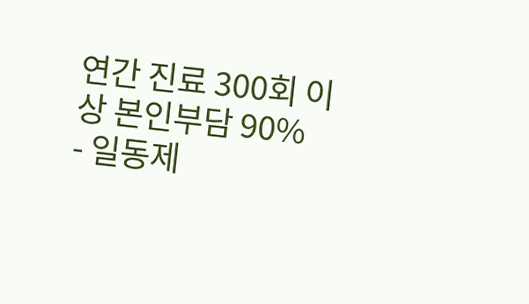연간 진료 300회 이상 본인부담 90%
- 일동제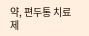약, 편두통 치료제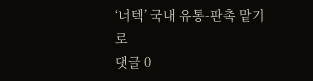‘너텍’ 국내 유통-판촉 맡기로
댓글 0